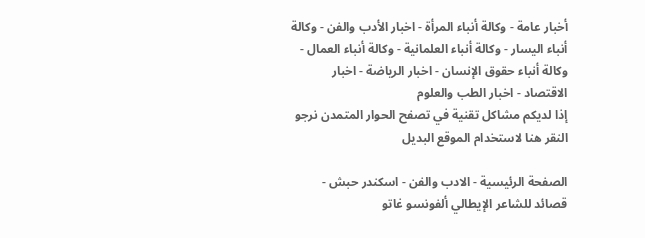أخبار عامة - وكالة أنباء المرأة - اخبار الأدب والفن - وكالة أنباء اليسار - وكالة أنباء العلمانية - وكالة أنباء العمال - وكالة أنباء حقوق الإنسان - اخبار الرياضة - اخبار الاقتصاد - اخبار الطب والعلوم
إذا لديكم مشاكل تقنية في تصفح الحوار المتمدن نرجو النقر هنا لاستخدام الموقع البديل

الصفحة الرئيسية - الادب والفن - اسكندر حبش - قصائد للشاعر الإيطالي ألفونسو غاتو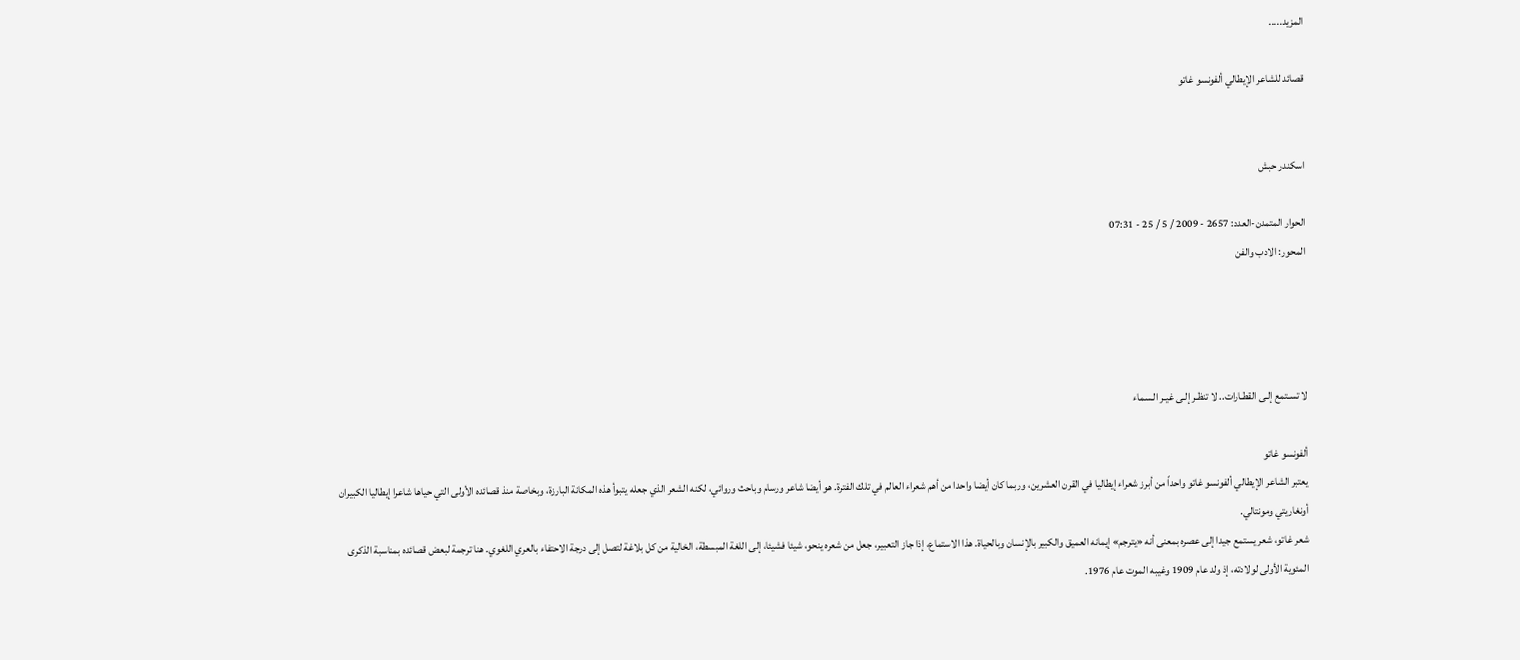المزيد.....

قصائد للشاعر الإيطالي ألفونسو غاتو


اسكندر حبش

الحوار المتمدن-العدد: 2657 - 2009 / 5 / 25 - 07:31
المحور: الادب والفن




لا تسـتمع إلـى القطـارات.. لا تنظـر إلـى غيـر الـسماء

ألفونسو غاتو
يعتبر الشاعر الإيطالي ألفونسو غاتو واحداً من أبرز شعراء إيطاليا في القرن العشرين، وربما كان أيضا واحدا من أهم شعراء العالم في تلك الفترة. هو أيضا شاعر ورسام وباحث وروائي، لكنه الشعر الذي جعله يتبوأ هذه المكانة البارزة، وبخاصة منذ قصائده الأولى التي حياها شاعرا إيطاليا الكبيران أونغاريتي ومونتالي.
شعر غاتو، شعر يستمع جيدا إلى عصره بمعنى أنه «يترجم» إيمانه العميق والكبير بالإنسان وبالحياة. هذا الاستماع، إذا جاز التعبير، جعل من شعره ينحو، شيئا فشيئا، إلى اللغة المبسطة، الخالية من كل بلاغة لتصل إلى درجة الاحتفاء بالعري اللغوي. هنا ترجمة لبعض قصائده بمناسبة الذكرى المئوية الأولى لولادته، إذ ولد عام 1909 وغيبه الموت عام 1976.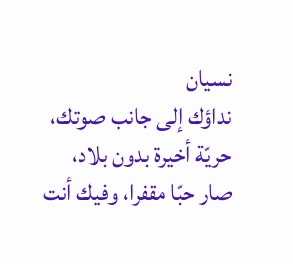نسيان
نداؤك إلى جانب صوتك،
حريّة أخيرة بدون بلاد،
صار حبّا مقفرا، وفيك أنت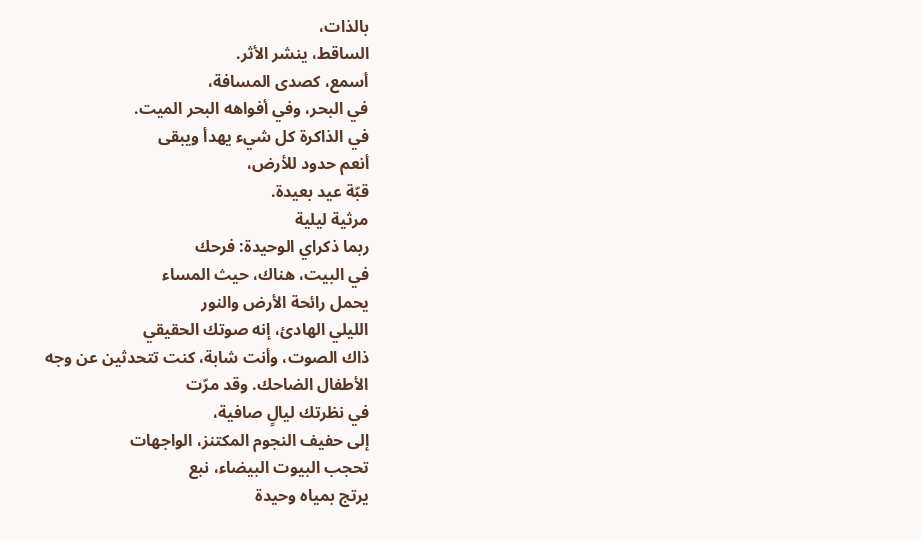بالذات،
الساقط، ينشر الأثر.
أسمع، كصدى المسافة،
في البحر، وفي أفواهه البحر الميت.
في الذاكرة كل شيء يهدأ ويبقى
أنعم حدود للأرض،
قبّة عيد بعيدة.
مرثية ليلية
ربما ذكراي الوحيدة: فرحك
في البيت، هناك، حيث المساء
يحمل رائحة الأرض والنور
الليلي الهادئ، إنه صوتك الحقيقي
ذاك الصوت، وأنت شابة، كنت تتحدثين عن وجه
الأطفال الضاحك. وقد مرّت
في نظرتك ليالٍ صافية،
إلى حفيف النجوم المكتنز، الواجهات
تحجب البيوت البيضاء، نبع
يرتج بمياه وحيدة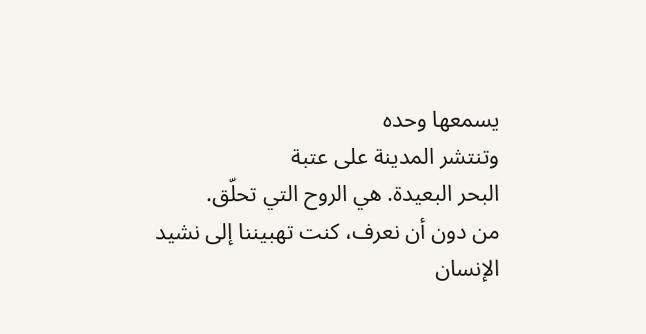يسمعها وحده
وتنتشر المدينة على عتبة
البحر البعيدة. هي الروح التي تحلّق.
من دون أن نعرف، كنت تهبيننا إلى نشيد
الإنسان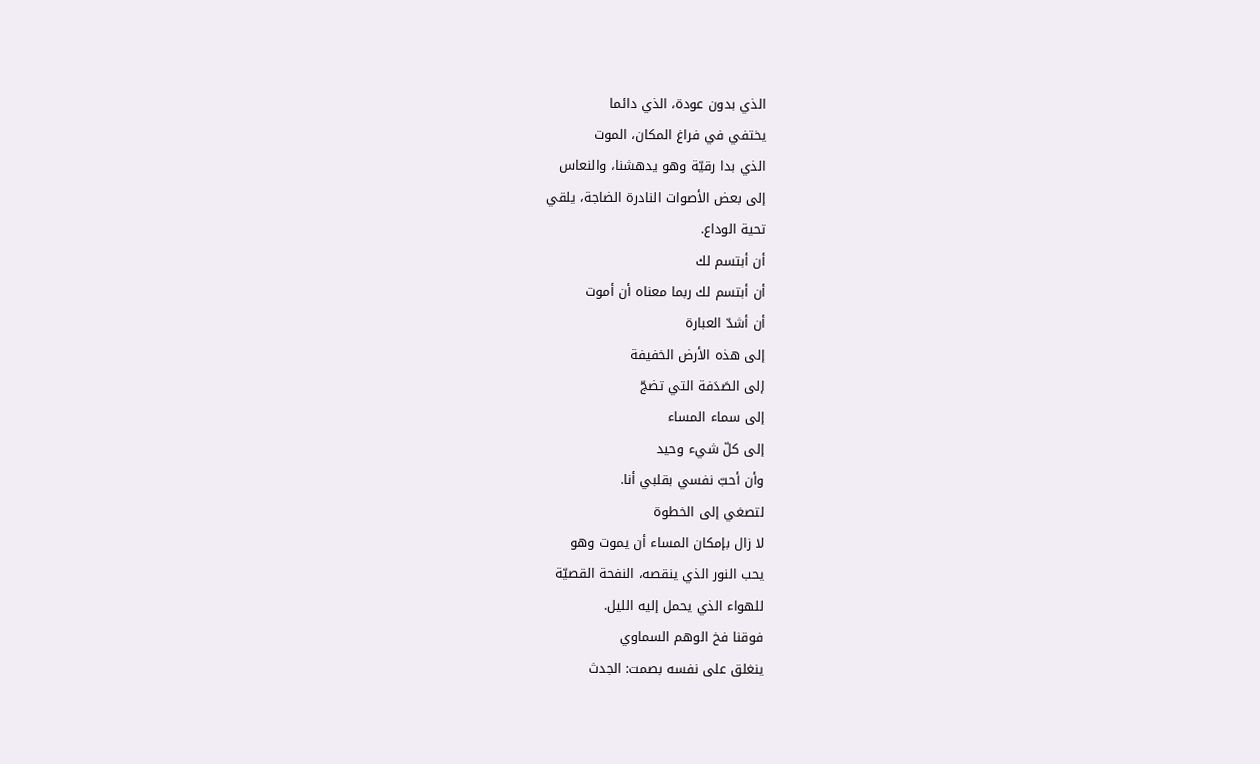الذي بدون عودة، الذي دائما
يختفي في فراغ المكان، الموت
الذي بدا رقيّة وهو يدهشنا، والنعاس
إلى بعض الأصوات النادرة الضاجة، يلقي
تحية الوداع.
أن أبتسم لك
أن أبتسم لك ربما معناه أن أموت
أن أشدّ العبارة
إلى هذه الأرض الخفيفة
إلى الصَدَفة التي تضجّ
إلى سماء المساء
إلى كلّ شيء وحيد
وأن أحبّ نفسي بقلبي أنا.
لتصغي إلى الخطوة
لا زال بإمكان المساء أن يموت وهو
يحب النور الذي ينقصه، النفحة القصيّة
للهواء الذي يحمل إليه الليل.
فوقنا فخ الوهم السماوي
ينغلق على نفسه بصمت: الجدث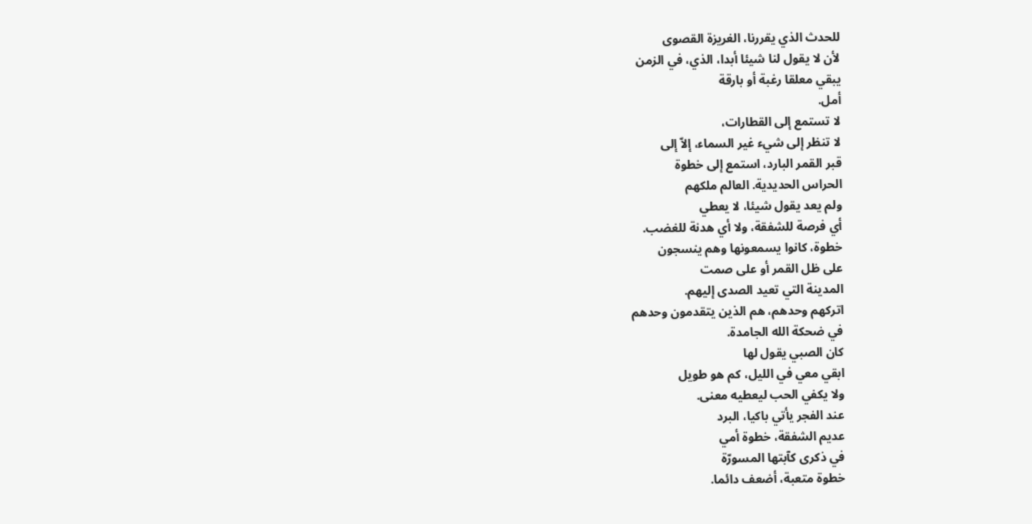للحدث الذي يقررنا، الغريزة القصوى
لأن لا يقول لنا شيئا أبدا، الذي، في الزمن
يبقي معلقا رغبة أو بارقة
أمل.
لا تستمع إلى القطارات،
لا تنظر إلى شيء غير السماء، إلاّ إلى
قبر القمر البارد، استمع إلى خطوة
الحراس الحديدية. العالم ملكهم
ولم يعد يقول شيئا، لا يعطي
أي فرصة للشفقة، ولا أي هدنة للغضب.
خطوة، كانوا يسمعونها وهم ينسجون
على ظل القمر أو على صمت
المدينة التي تعيد الصدى إليهم.
اتركهم وحدهم، هم الذين يتقدمون وحدهم
في ضحكة الله الجامدة.
كان الصبي يقول لها
ابقي معي في الليل، كم هو طويل
ولا يكفي الحب ليعطيه معنى.
عند الفجر يأتي باكيا، البرد
عديم الشفقة، خطوة أمي
في ذكرى كآبتها المسورّة
خطوة متعبة، أضعف دائما.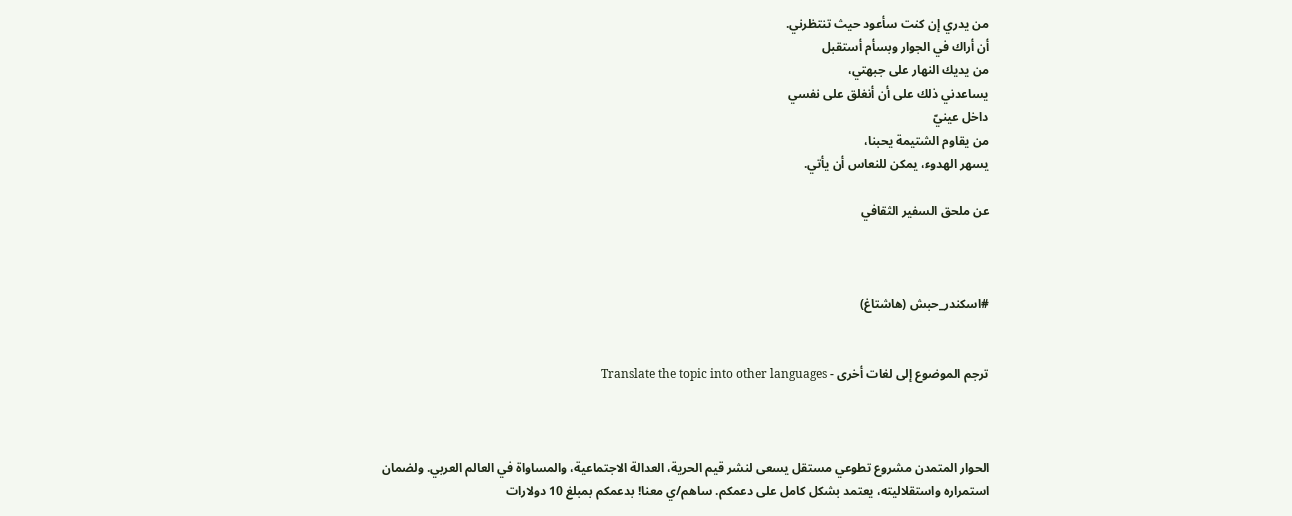من يدري إن كنت سأعود حيث تنتظرني.
أن أراك في الجوار وبسأم أستقبل
من يديك النهار على جبهتي،
يساعدني ذلك على أن أنغلق على نفسي
داخل عينيّ
من يقاوم الشتيمة يحبنا،
يسهر الهدوء، يمكن للنعاس أن يأتي.

عن ملحق السفير الثقافي



#اسكندر_حبش (هاشتاغ)


ترجم الموضوع إلى لغات أخرى - Translate the topic into other languages



الحوار المتمدن مشروع تطوعي مستقل يسعى لنشر قيم الحرية، العدالة الاجتماعية، والمساواة في العالم العربي. ولضمان استمراره واستقلاليته، يعتمد بشكل كامل على دعمكم. ساهم/ي معنا! بدعمكم بمبلغ 10 دولارات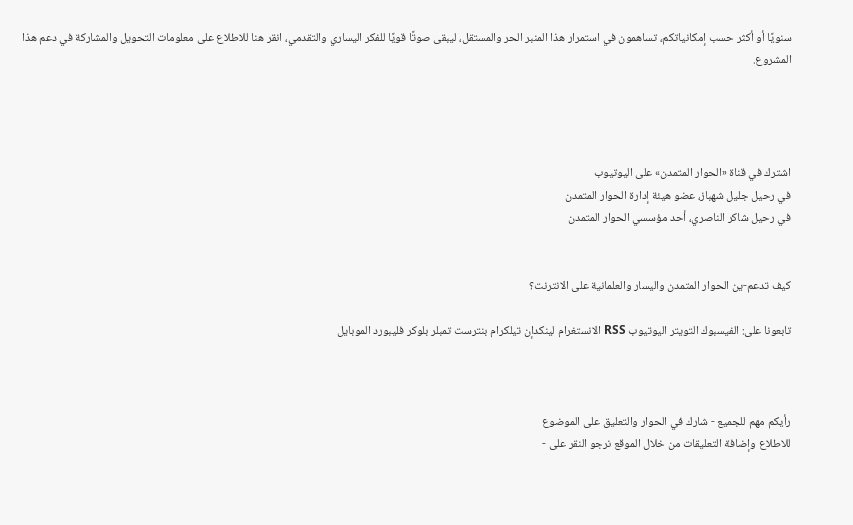سنويًا أو أكثر حسب إمكانياتكم، تساهمون في استمرار هذا المنبر الحر والمستقل، ليبقى صوتًا قويًا للفكر اليساري والتقدمي، انقر هنا للاطلاع على معلومات التحويل والمشاركة في دعم هذا المشروع.




اشترك في قناة «الحوار المتمدن» على اليوتيوب
في رحيل جليل شهباز، عضو هيئة إدارة الحوار المتمدن
في رحيل شاكر الناصري، أحد مؤسسي الحوار المتمدن


كيف تدعم-ين الحوار المتمدن واليسار والعلمانية على الانترنت؟

تابعونا على: الفيسبوك التويتر اليوتيوب RSS الانستغرام لينكدإن تيلكرام بنترست تمبلر بلوكر فليبورد الموبايل



رأيكم مهم للجميع - شارك في الحوار والتعليق على الموضوع
للاطلاع وإضافة التعليقات من خلال الموقع نرجو النقر على -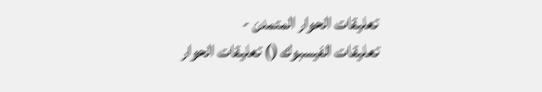تعليقات الحوار المتمدن -
تعليقات الفيسبوك () تعليقات الحوار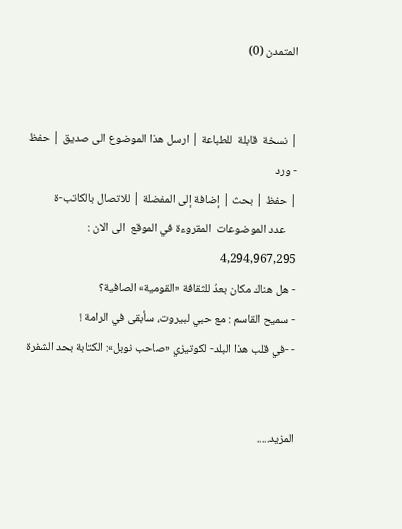المتمدن (0)


| نسخة  قابلة  للطباعة | ارسل هذا الموضوع الى صديق | حفظ - ورد
| حفظ | بحث | إضافة إلى المفضلة | للاتصال بالكاتب-ة
    عدد الموضوعات  المقروءة في الموقع  الى الان : 4,294,967,295
- هل هناك مكان بعدُ للثقافة «القومية» الصافية؟
- سميح القاسم : مع حبي لبيروت، سأبقى في الرامة !
- -في قلب هذا البلد- لكوتيزي «صاحب نوبل»: الكتابة بحد الشفرة


المزيد.....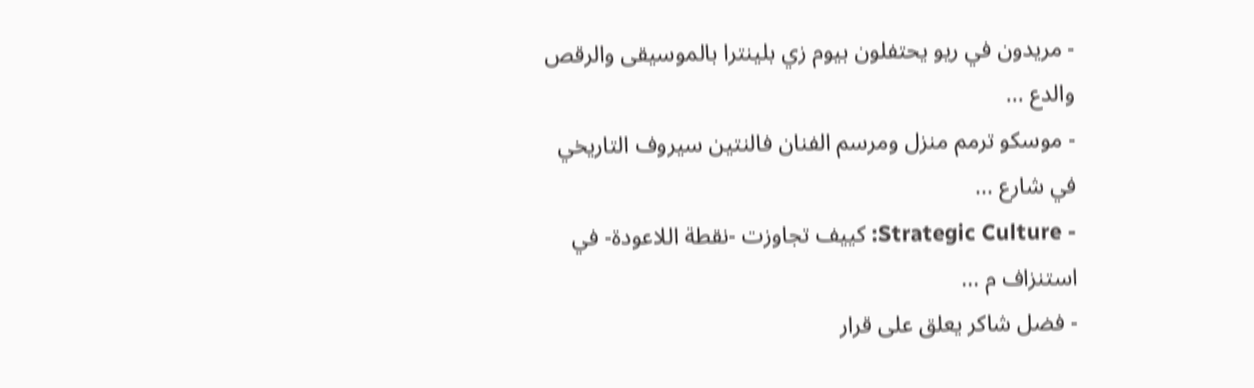- مريدون في ريو يحتفلون بيوم زي بلينترا بالموسيقى والرقص والدع ...
- موسكو ترمم منزل ومرسم الفنان فالنتين سيروف التاريخي في شارع ...
- Strategic Culture: كييف تجاوزت -نقطة اللاعودة- في استنزاف م ...
- فضل شاكر يعلق على قرار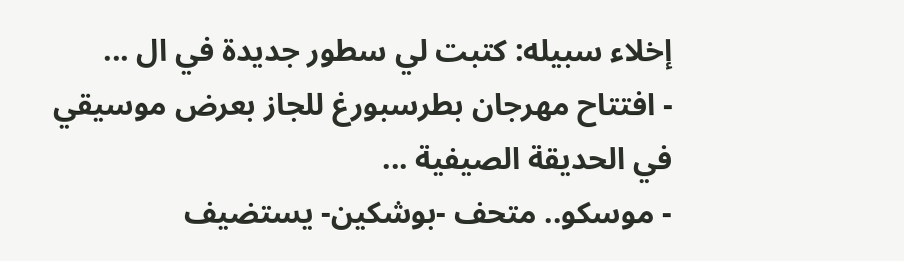إخلاء سبيله: كتبت لي سطور جديدة في ال ...
- افتتاح مهرجان بطرسبورغ للجاز بعرض موسيقي في الحديقة الصيفية ...
- موسكو.. متحف -بوشكين- يستضيف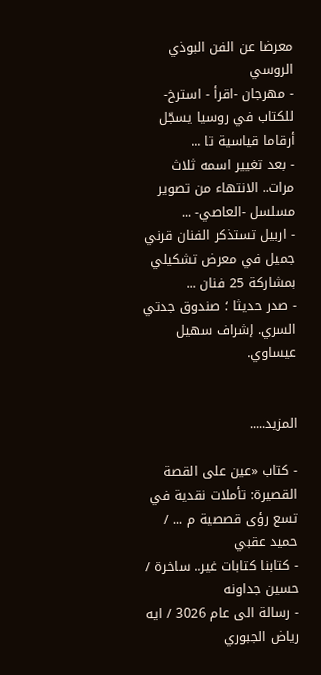معرضا عن الفن البوذي الروسي
- مهرجان -اقرأ - استرخ- للكتاب في روسيا يسجّل أرقاما قياسية تا ...
- بعد تغيير اسمه ثلاث مرات.. الانتهاء من تصوير مسلسل -العاصي- ...
- اربيل تستذكر الفنان قرني جميل في معرض تشكيلي بمشاركة 25 فنان ...
- صدر حديثا ؛ صندوق جدتي السري. إشراف سهيل عيساوي.


المزيد.....

- كتاب «عين على القصة القصيرة: تأملات نقدية في تسع رؤى قصصية م ... / حميد عقبي
- كتابنا كتابات غير.. ساخرة / حسين جداونه
- رسالة الى عام 3026 / ايه رياض الجبوري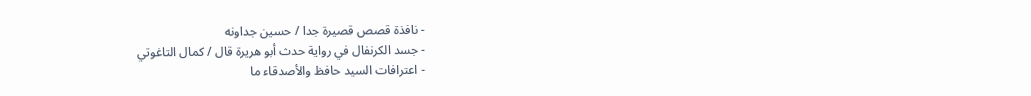- نافذة قصص قصيرة جدا / حسين جداونه
- جسد الكرنفال في رواية حدث أبو هريرة قال / كمال التاغوتي
- اعترافات السيد حافظ والأصدقاء ما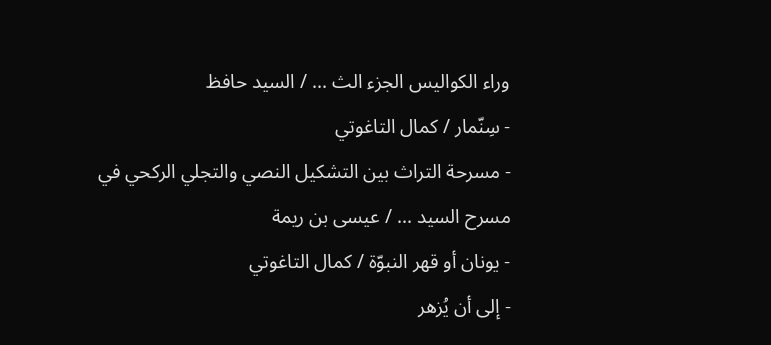وراء الكواليس الجزء الث ... / السيد حافظ
- سِنّمار / كمال التاغوتي
- مسرحة التراث بين التشكيل النصي والتجلي الركحي في مسرح السيد ... / عيسى بن ريمة
- يونان أو قهر النبوّة / كمال التاغوتي
- إلى أن يُزهر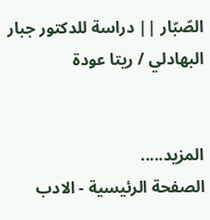الصّبّار || دراسة للدكتور جبار البهادلي / ريتا عودة


المزيد.....
الصفحة الرئيسية - الادب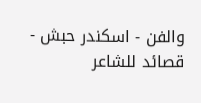والفن - اسكندر حبش - قصائد للشاعر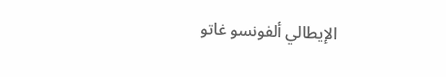الإيطالي ألفونسو غاتو